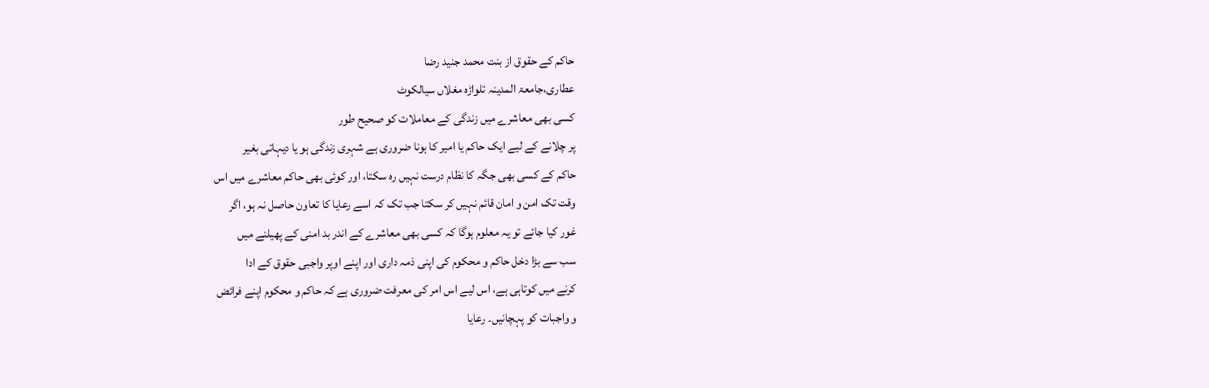حاکم کے حقوق از بنت محمد جنید رضا
عطاری،جامعۃ المدینہ تلواڑہ مغلاں سیالکوٹ
کسی بھی معاشرے میں زندگی کے معاملات کو صحیح طور
پر چلانے کے لیے ایک حاکم یا امیر کا ہونا ضروری ہے شہری زندگی ہو یا دیہاتی بغیر
حاکم کے کسی بھی جگہ کا نظام درست نہیں رہ سکتا، اور کوئی بھی حاکم معاشرے میں اس
وقت تک امن و امان قائم نہیں کر سکتا جب تک کہ اسے رعایا کا تعاون حاصل نہ ہو، اگر
غور کیا جائے تو یہ معلوم ہوگا کہ کسی بھی معاشرے کے اندر بد امنی کے پھیلنے میں
سب سے بڑا دخل حاکم و محکوم کی اپنی ذمہ داری اور اپنے اوپر واجبی حقوق کے ادا
کرنے میں کوتاہی ہے، اس لیے اس امر کی معرفت ضروری ہے کہ حاکم و محکوم اپنے فرائض
و واجبات کو پہچانیں۔ رعایا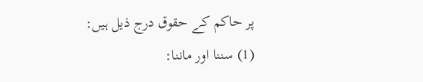پر حاکم کے حقوق درج ذیل ہیں:
(1) سننا اور ماننا: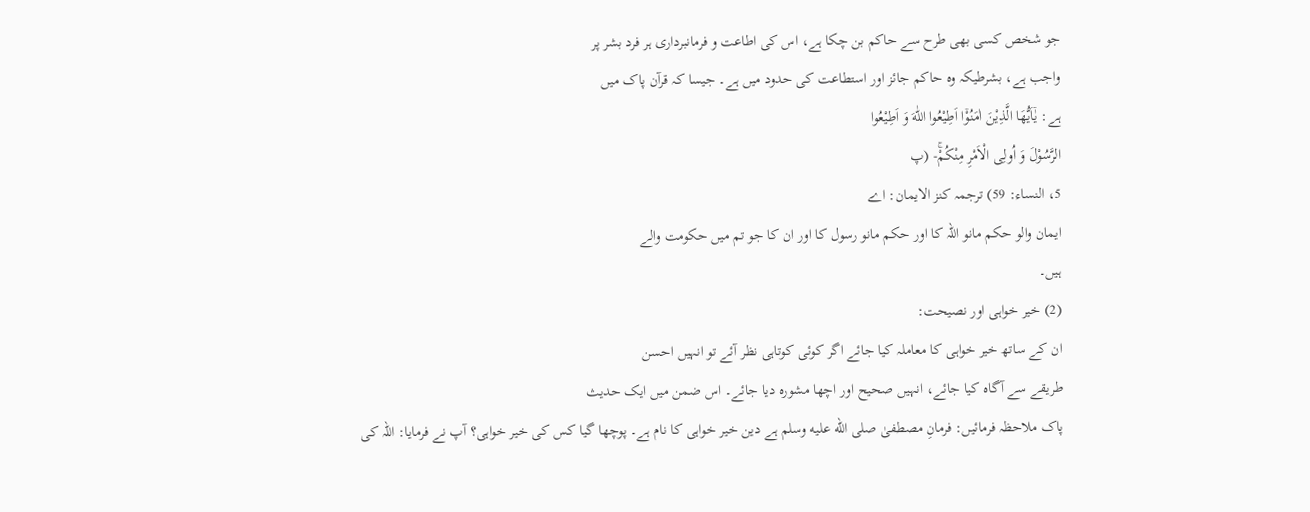جو شخص کسی بھی طرح سے حاکم بن چکا ہے، اس کی اطاعت و فرمانبرداری ہر فرد بشر پر
واجب ہے، بشرطیکہ وہ حاکم جائز اور استطاعت کی حدود میں ہے۔ جیسا کہ قرآن پاک میں
ہے: یٰۤاَیُّهَا الَّذِیْنَ اٰمَنُوْۤا اَطِیْعُوا اللّٰهَ وَ اَطِیْعُوا
الرَّسُوْلَ وَ اُولِی الْاَمْرِ مِنْكُمْۚ- (پ
5، النساء: 59) ترجمہ کنز الایمان: اے
ایمان والو حکم مانو اللہ کا اور حکم مانو رسول کا اور ان کا جو تم میں حکومت والے
ہیں۔
(2) خیر خواہی اور نصیحت:
ان کے ساتھ خیر خواہی کا معاملہ کیا جائے اگر کوئی کوتاہی نظر آئے تو انہیں احسن
طریقے سے آگاہ کیا جائے، انہیں صحیح اور اچھا مشورہ دیا جائے۔ اس ضمن میں ایک حدیث
پاک ملاحظہ فرمائیں: فرمانِ مصطفیٰ صلى الله عليه وسلم ہے دین خیر خواہی کا نام ہے۔ پوچھا گیا کس کی خیر خواہی؟ آپ نے فرمایا: اللہ کی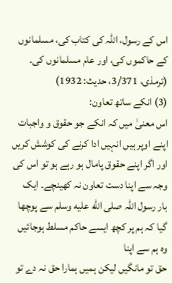اس کے رسول، اللہ کی کتاب کی، مسلمانوں کے حاکموں کی، اور عام مسلمانوں کی۔
(ترمذی، 3/371، حدیث: 1932)
(3) انکے ساتھ تعاون:
اس معنیٰ میں کہ انکے جو حقوق و واجبات اپنے اوپر ہیں انہیں ادا کرنے کی کوشش کریں
اور اگر اپنے حقوق پامال ہو رہے ہو تو اس کی وجہ سے اپنا دست تعاون نہ کھینچے۔ ایک
بار رسول اللہ صلى الله عليه وسلم سے پوچھا گیا کہ ہم پر کچھ ایسے حاکم مسلط ہوجائیں وہ ہم سے اپنا
حق تو مانگیں لیکن ہمیں ہمارا حق نہ دے تو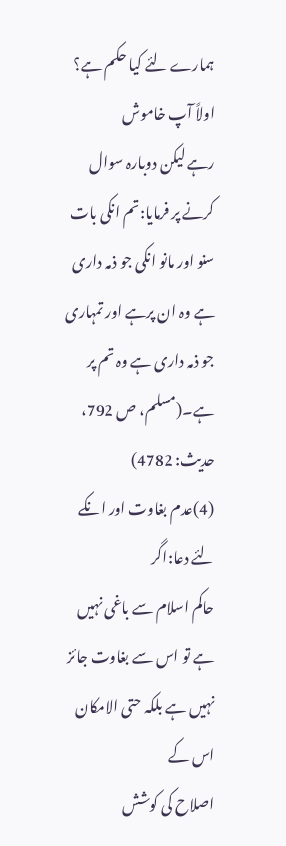ہمارے لئے کیا حکم ہے؟ اولاً آپ خاموش
رہے لیکن دوبارہ سوال کرنے پر فرمایا:تم انکی بات سنو اور مانو انکی جو ذمہ داری
ہے وہ ان پرہے اور تمہاری جو ذمہ داری ہے وہ تم پر ہے۔(مسلم، ص 792، حدیث: 4782)
(4)عدم بغاوت اور انکے لئے دعا:اگر
حاکم اسلام سے باغی نہیں ہے تو اس سے بغاوت جائز نہیں ہے بلکہ حتی الامکان اس کے
اصلاح کی کوشش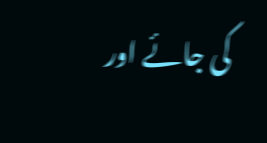کی جائے اور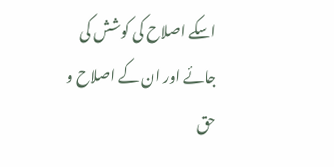اسکے اصلاح کی کوشش کی جائے اور ان کے اصلاح و حق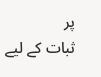پر
ثبات کے لیے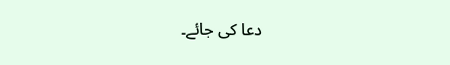دعا کی جائے۔